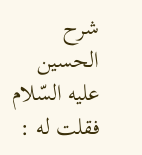شرح
الحسين عليه السّلام فقلت له :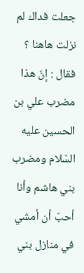جعلت فداك لم نزلت هاهنا ؟ فقال : إنّ هذا مضرب علي بن الحسين عليه السّلام ومضرب بني هاشم وأنا أحبّ أن أمشي في منازل بني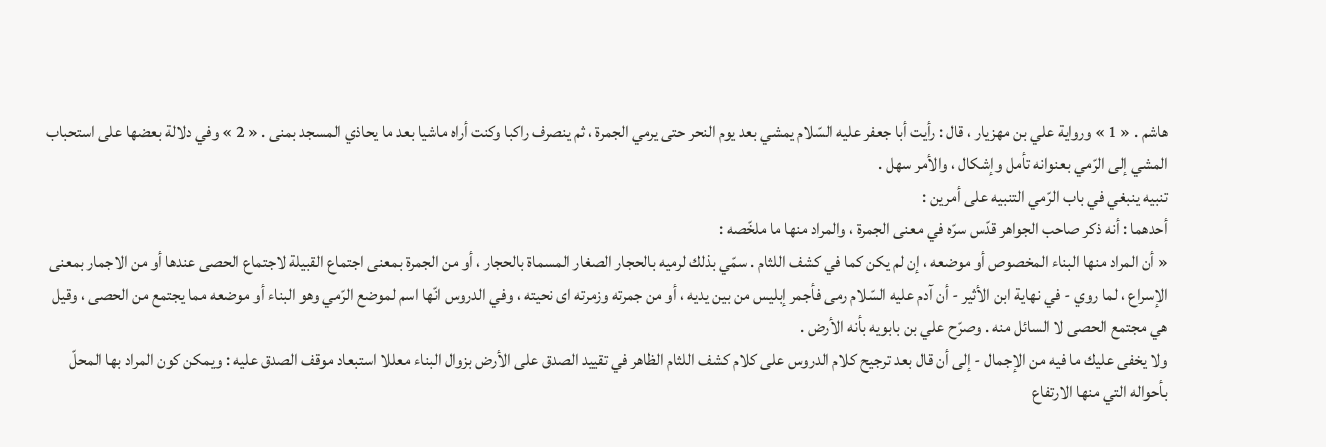هاشم . « 1 » ورواية علي بن مهزيار ، قال : رأيت أبا جعفر عليه السّلام يمشي بعد يوم النحر حتى يرمي الجمرة ، ثم ينصرف راكبا وكنت أراه ماشيا بعد ما يحاذي المسجد بمنى . « 2 » وفي دلالة بعضها على استحباب المشي إلى الرّمي بعنوانه تأمل وإشكال ، والأمر سهل .
تنبيه ينبغي في باب الرّمي التنبيه على أمرين :
أحدهما : أنه ذكر صاحب الجواهر قدّس سرّه في معنى الجمرة ، والمراد منها ما ملخّصه :
« أن المراد منها البناء المخصوص أو موضعه ، إن لم يكن كما في كشف اللثام . سمّي بذلك لرميه بالحجار الصغار المسماة بالحجار ، أو من الجمرة بمعنى اجتماع القبيلة لاجتماع الحصى عندها أو من الاجمار بمعنى الإسراع ، لما روي - في نهاية ابن الأثير - أن آدم عليه السّلام رمى فأجمر إبليس من بين يديه ، أو من جمرته وزمرته اى نحيته ، وفي الدروس انّها اسم لموضع الرّمي وهو البناء أو موضعه مما يجتمع من الحصى ، وقيل هي مجتمع الحصى لا السائل منه . وصرّح علي بن بابويه بأنه الأرض .
ولا يخفى عليك ما فيه من الإجمال - إلى أن قال بعد ترجيح كلام الدروس على كلام كشف اللثام الظاهر في تقييد الصدق على الأرض بزوال البناء معللا استبعاد موقف الصدق عليه : ويمكن كون المراد بها المحلّ بأحواله التي منها الارتفاع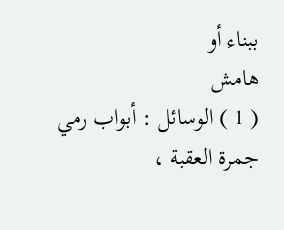ببناء أو
هامش
( 1 ) الوسائل : أبواب رمي جمرة العقبة ،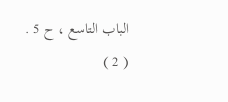الباب التاسع ، ح 5 .
( 2 )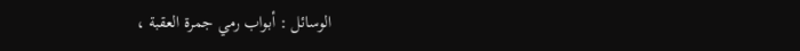الوسائل : أبواب رمي جمرة العقبة ،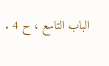الباب التاسع ، ح 4 .